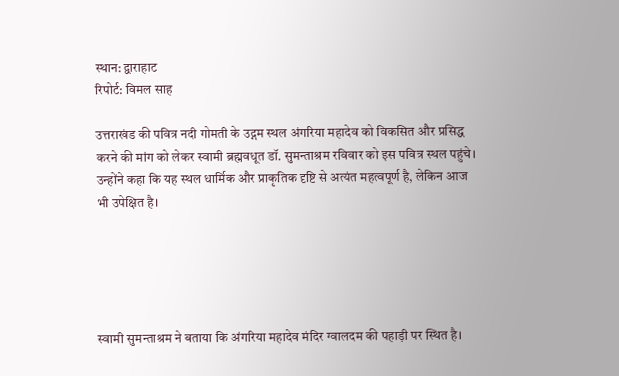स्थान: द्वाराहाट
रिपोर्ट: विमल साह

उत्तराखंड की पवित्र नदी गोमती के उद्गम स्थल अंगरिया महादेव को विकसित और प्रसिद्ध करने की मांग को लेकर स्वामी ब्रह्मवधूत डॉ. सुमन्ताश्रम रविवार को इस पवित्र स्थल पहुंचे। उन्होंने कहा कि यह स्थल धार्मिक और प्राकृतिक दृष्टि से अत्यंत महत्वपूर्ण है, लेकिन आज भी उपेक्षित है।





स्वामी सुमन्ताश्रम ने बताया कि अंगरिया महादेव मंदिर ग्वालदम की पहाड़ी पर स्थित है।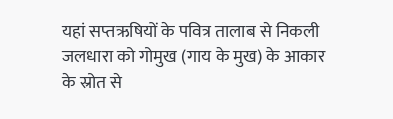यहां सप्तऋषियों के पवित्र तालाब से निकली जलधारा को गोमुख (गाय के मुख) के आकार के स्रोत से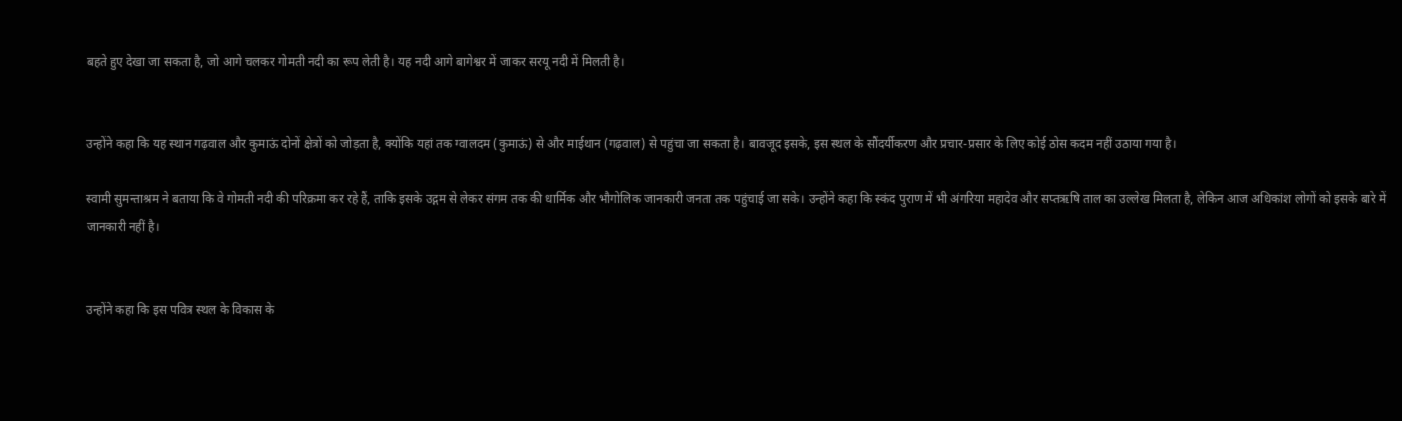बहते हुए देखा जा सकता है, जो आगे चलकर गोमती नदी का रूप लेती है। यह नदी आगे बागेश्वर में जाकर सरयू नदी में मिलती है।


उन्होंने कहा कि यह स्थान गढ़वाल और कुमाऊं दोनों क्षेत्रों को जोड़ता है, क्योंकि यहां तक ग्वालदम (कुमाऊं) से और माईथान (गढ़वाल) से पहुंचा जा सकता है। बावजूद इसके, इस स्थल के सौंदर्यीकरण और प्रचार-प्रसार के लिए कोई ठोस कदम नहीं उठाया गया है।

स्वामी सुमन्ताश्रम ने बताया कि वे गोमती नदी की परिक्रमा कर रहे हैं, ताकि इसके उद्गम से लेकर संगम तक की धार्मिक और भौगोलिक जानकारी जनता तक पहुंचाई जा सके। उन्होंने कहा कि स्कंद पुराण में भी अंगरिया महादेव और सप्तऋषि ताल का उल्लेख मिलता है, लेकिन आज अधिकांश लोगों को इसके बारे में जानकारी नहीं है।


उन्होंने कहा कि इस पवित्र स्थल के विकास के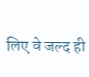लिए वे जल्द ही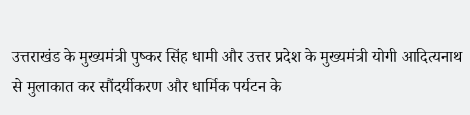उत्तराखंड के मुख्यमंत्री पुष्कर सिंह धामी और उत्तर प्रदेश के मुख्यमंत्री योगी आदित्यनाथ से मुलाकात कर सौंदर्यीकरण और धार्मिक पर्यटन के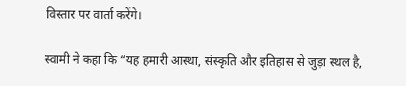विस्तार पर वार्ता करेंगे।

स्वामी ने कहा कि “यह हमारी आस्था, संस्कृति और इतिहास से जुड़ा स्थल है,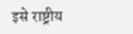इसे राष्ट्रीय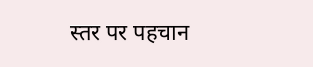स्तर पर पहचान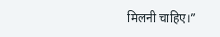मिलनी चाहिए।”